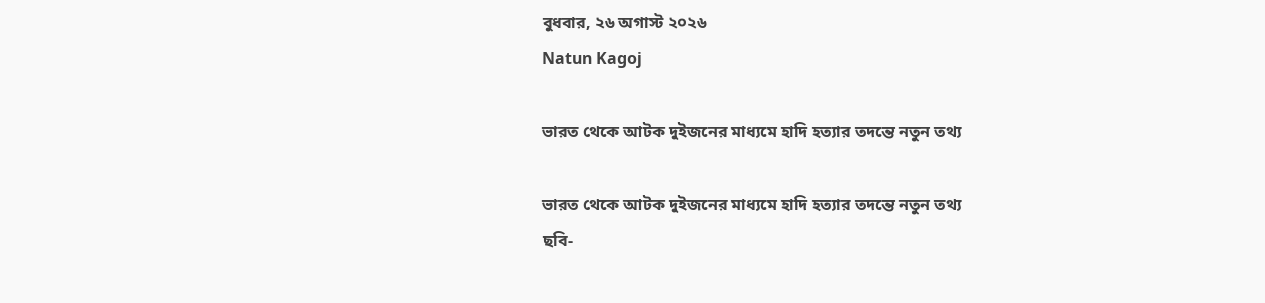বুধবার, ২৬ অগাস্ট ২০২৬
Natun Kagoj

ভারত থেকে আটক দুইজনের মাধ্যমে হাদি হত্যার তদন্তে নতুন তথ্য

ভারত থেকে আটক দুইজনের মাধ্যমে হাদি হত্যার তদন্তে নতুন তথ্য
ছবি-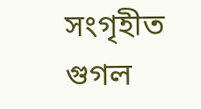সংগৃহীত
গুগল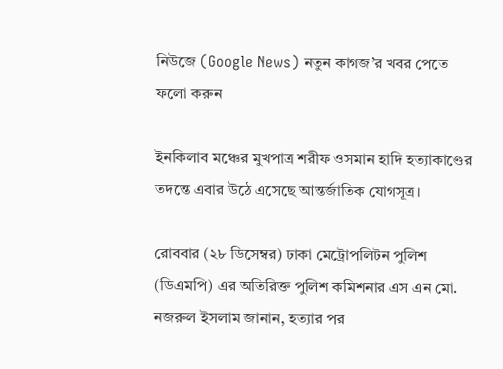নিউজে (Google News) নতুন কাগজ’র খবর পেতে ফলো করুন

ইনকিলাব মঞ্চের মুখপাত্র শরীফ ওসমান হাদি হত্যাকাণ্ডের তদন্তে এবার উঠে এসেছে আন্তর্জাতিক যোগসূত্র।

রোববার (২৮ ডিসেম্বর) ঢাকা মেট্রোপলিটন পুলিশ (ডিএমপি) এর অতিরিক্ত পুলিশ কমিশনার এস এন মো. নজরুল ইসলাম জানান, হত্যার পর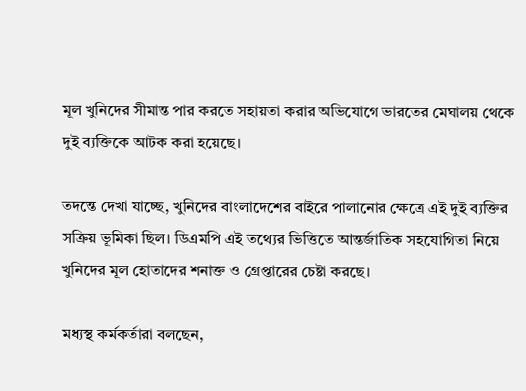মূল খুনিদের সীমান্ত পার করতে সহায়তা করার অভিযোগে ভারতের মেঘালয় থেকে দুই ব্যক্তিকে আটক করা হয়েছে।

তদন্তে দেখা যাচ্ছে, খুনিদের বাংলাদেশের বাইরে পালানোর ক্ষেত্রে এই দুই ব্যক্তির সক্রিয় ভূমিকা ছিল। ডিএমপি এই তথ্যের ভিত্তিতে আন্তর্জাতিক সহযোগিতা নিয়ে খুনিদের মূল হোতাদের শনাক্ত ও গ্রেপ্তারের চেষ্টা করছে।

মধ্যস্থ কর্মকর্তারা বলছেন,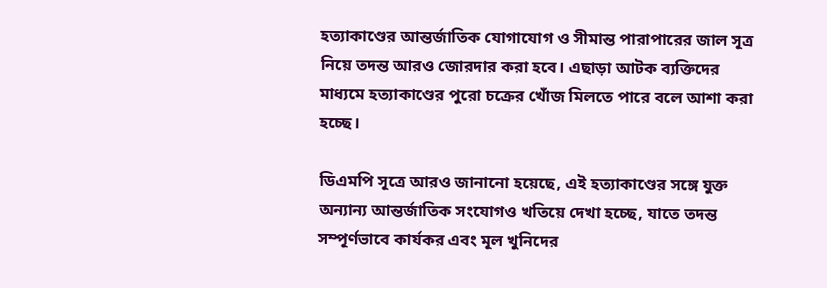হত্যাকাণ্ডের আন্তর্জাতিক যোগাযোগ ও সীমান্ত পারাপারের জাল সূত্র নিয়ে তদন্ত আরও জোরদার করা হবে। এছাড়া আটক ব্যক্তিদের মাধ্যমে হত্যাকাণ্ডের পুরো চক্রের খোঁজ মিলতে পারে বলে আশা করা হচ্ছে।

ডিএমপি সূত্রে আরও জানানো হয়েছে, এই হত্যাকাণ্ডের সঙ্গে যুক্ত অন্যান্য আন্তর্জাতিক সংযোগও খতিয়ে দেখা হচ্ছে, যাতে তদন্ত সম্পূর্ণভাবে কার্যকর এবং মূল খুনিদের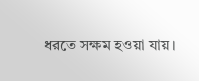ধরতে সক্ষম হওয়া যায়।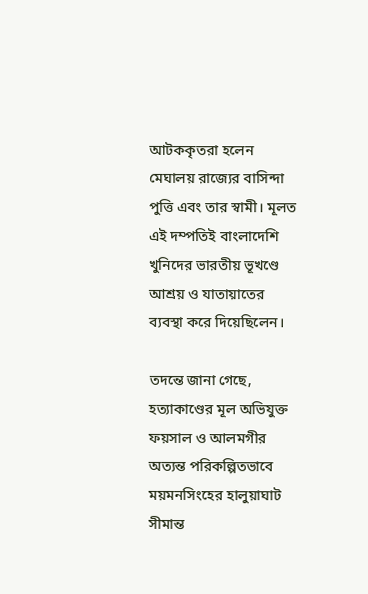আটককৃতরা হলেন মেঘালয় রাজ্যের বাসিন্দা পুত্তি এবং তার স্বামী। মূলত এই দম্পতিই বাংলাদেশি খুনিদের ভারতীয় ভূখণ্ডে আশ্রয় ও যাতায়াতের ব্যবস্থা করে দিয়েছিলেন।

তদন্তে জানা গেছে, হত্যাকাণ্ডের মূল অভিযুক্ত ফয়সাল ও আলমগীর অত্যন্ত পরিকল্পিতভাবে ময়মনসিংহের হালুয়াঘাট সীমান্ত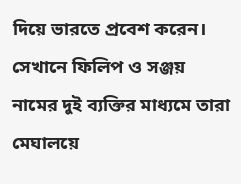দিয়ে ভারতে প্রবেশ করেন। সেখানে ফিলিপ ও সঞ্জয় নামের দুই ব্যক্তির মাধ্যমে তারা মেঘালয়ে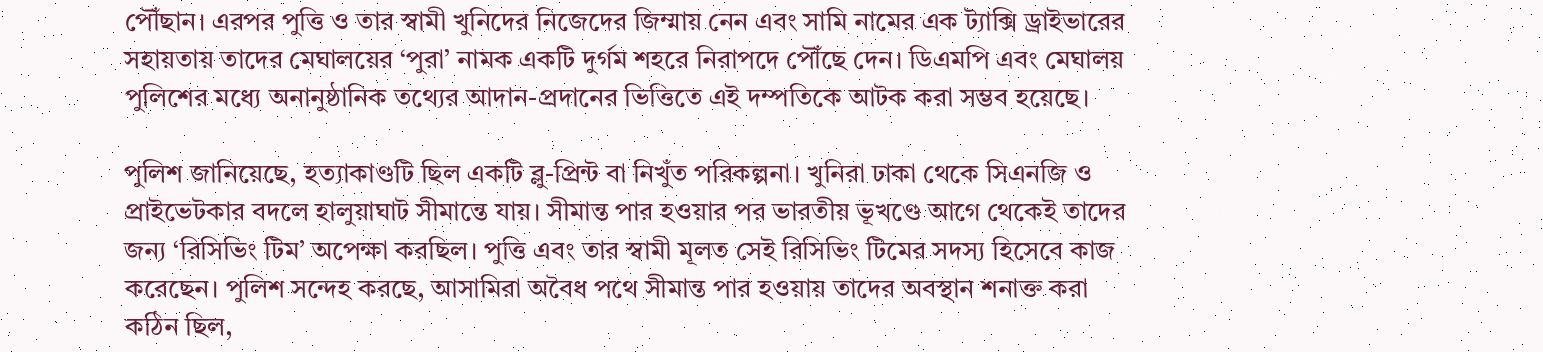পৌঁছান। এরপর পুত্তি ও তার স্বামী খুনিদের নিজেদের জিম্মায় নেন এবং সামি নামের এক ট্যাক্সি ড্রাইভারের সহায়তায় তাদের মেঘালয়ের ‘পুরা’ নামক একটি দুর্গম শহরে নিরাপদে পৌঁছে দেন। ডিএমপি এবং মেঘালয় পুলিশের মধ্যে অনানুষ্ঠানিক তথ্যের আদান-প্রদানের ভিত্তিতে এই দম্পতিকে আটক করা সম্ভব হয়েছে।

পুলিশ জানিয়েছে, হত্যাকাণ্ডটি ছিল একটি ব্লু-প্রিন্ট বা নিখুঁত পরিকল্পনা। খুনিরা ঢাকা থেকে সিএনজি ও প্রাইভেটকার বদলে হালুয়াঘাট সীমান্তে যায়। সীমান্ত পার হওয়ার পর ভারতীয় ভূখণ্ডে আগে থেকেই তাদের জন্য ‘রিসিভিং টিম’ অপেক্ষা করছিল। পুত্তি এবং তার স্বামী মূলত সেই রিসিভিং টিমের সদস্য হিসেবে কাজ করেছেন। পুলিশ সন্দেহ করছে, আসামিরা অবৈধ পথে সীমান্ত পার হওয়ায় তাদের অবস্থান শনাক্ত করা কঠিন ছিল,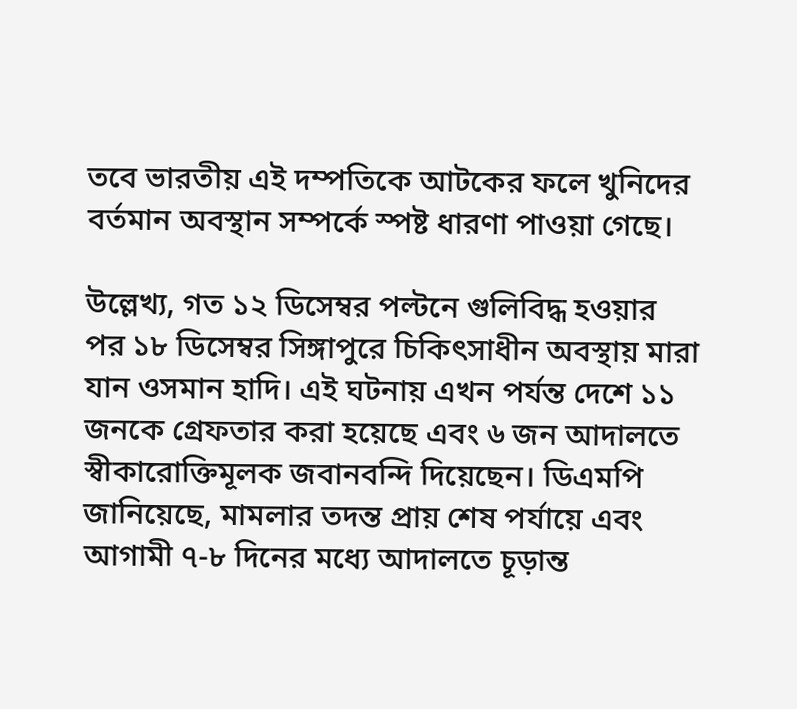তবে ভারতীয় এই দম্পতিকে আটকের ফলে খুনিদের বর্তমান অবস্থান সম্পর্কে স্পষ্ট ধারণা পাওয়া গেছে।

উল্লেখ্য, গত ১২ ডিসেম্বর পল্টনে গুলিবিদ্ধ হওয়ার পর ১৮ ডিসেম্বর সিঙ্গাপুরে চিকিৎসাধীন অবস্থায় মারা যান ওসমান হাদি। এই ঘটনায় এখন পর্যন্ত দেশে ১১ জনকে গ্রেফতার করা হয়েছে এবং ৬ জন আদালতে স্বীকারোক্তিমূলক জবানবন্দি দিয়েছেন। ডিএমপি জানিয়েছে, মামলার তদন্ত প্রায় শেষ পর্যায়ে এবং আগামী ৭-৮ দিনের মধ্যে আদালতে চূড়ান্ত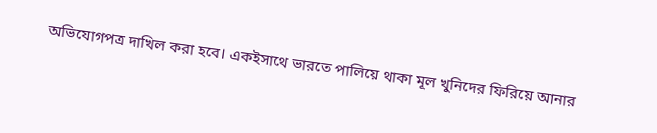অভিযোগপত্র দাখিল করা হবে। একইসাথে ভারতে পালিয়ে থাকা মূল খুনিদের ফিরিয়ে আনার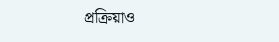প্রক্রিয়াও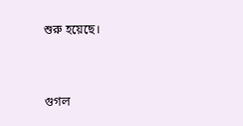শুরু হয়েছে।


গুগল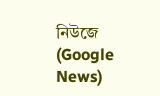নিউজে (Google News)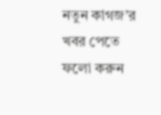নতুন কাগজ’র খবর পেতে ফলো করুন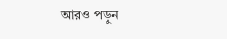আরও পড়ুন